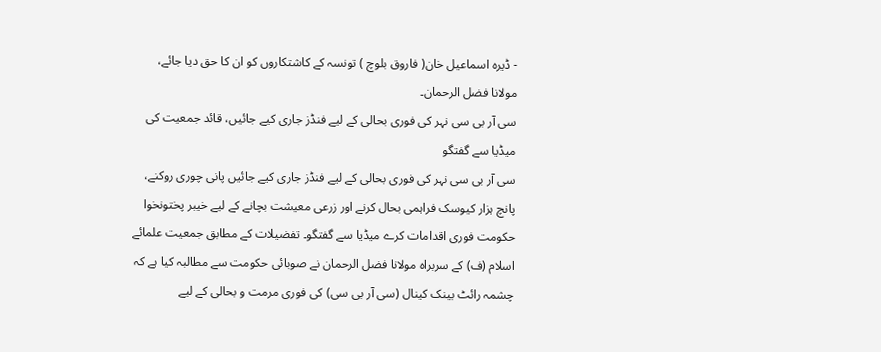- ڈیرہ اسماعیل خان( فاروق بلوچ ) تونسہ کے کاشتکاروں کو ان کا حق دیا جائے، مولانا فضل الرحمان۔
سی آر بی سی نہر کی فوری بحالی کے لیے فنڈز جاری کیے جائیں، قائد جمعیت کی میڈیا سے گفتگو
سی آر بی سی نہر کی فوری بحالی کے لیے فنڈز جاری کیے جائیں پانی چوری روکنے، پانچ ہزار کیوسک فراہمی بحال کرنے اور زرعی معیشت بچانے کے لیے خیبر پختونخوا حکومت فوری اقدامات کرے میڈیا سے گفتگو۔ تفضیلات کے مطابق جمعیت علمائے اسلام (ف) کے سربراہ مولانا فضل الرحمان نے صوبائی حکومت سے مطالبہ کیا ہے کہ چشمہ رائٹ بینک کینال (سی آر بی سی) کی فوری مرمت و بحالی کے لیے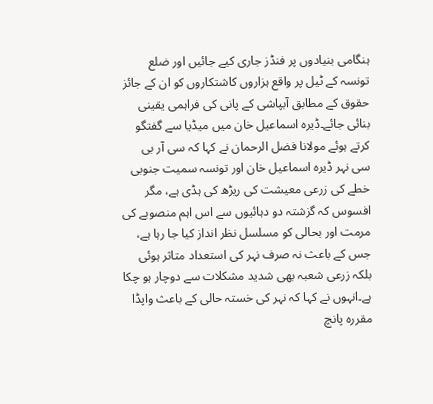ہنگامی بنیادوں پر فنڈز جاری کیے جائیں اور ضلع تونسہ کے ٹیل پر واقع ہزاروں کاشتکاروں کو ان کے جائز حقوق کے مطابق آبپاشی کے پانی کی فراہمی یقینی بنائی جائے۔ڈیرہ اسماعیل خان میں میڈیا سے گفتگو کرتے ہوئے مولانا فضل الرحمان نے کہا کہ سی آر بی سی نہر ڈیرہ اسماعیل خان اور تونسہ سمیت جنوبی خطے کی زرعی معیشت کی ریڑھ کی ہڈی ہے، مگر افسوس کہ گزشتہ دو دہائیوں سے اس اہم منصوبے کی مرمت اور بحالی کو مسلسل نظر انداز کیا جا رہا ہے، جس کے باعث نہ صرف نہر کی استعداد متاثر ہوئی بلکہ زرعی شعبہ بھی شدید مشکلات سے دوچار ہو چکا ہے۔انہوں نے کہا کہ نہر کی خستہ حالی کے باعث واپڈا مقررہ پانچ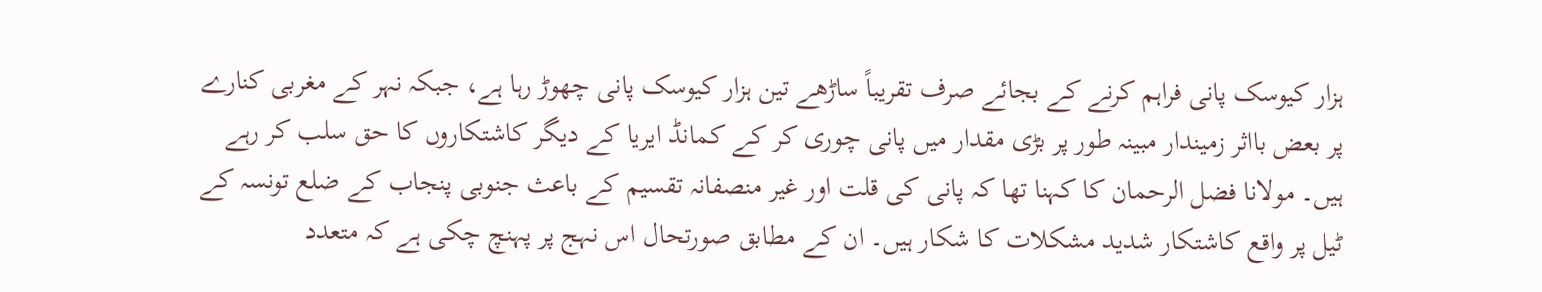ہزار کیوسک پانی فراہم کرنے کے بجائے صرف تقریباً ساڑھے تین ہزار کیوسک پانی چھوڑ رہا ہے، جبکہ نہر کے مغربی کنارے پر بعض بااثر زمیندار مبینہ طور پر بڑی مقدار میں پانی چوری کر کے کمانڈ ایریا کے دیگر کاشتکاروں کا حق سلب کر رہے ہیں۔ مولانا فضل الرحمان کا کہنا تھا کہ پانی کی قلت اور غیر منصفانہ تقسیم کے باعث جنوبی پنجاب کے ضلع تونسہ کے ٹیل پر واقع کاشتکار شدید مشکلات کا شکار ہیں۔ ان کے مطابق صورتحال اس نہج پر پہنچ چکی ہے کہ متعدد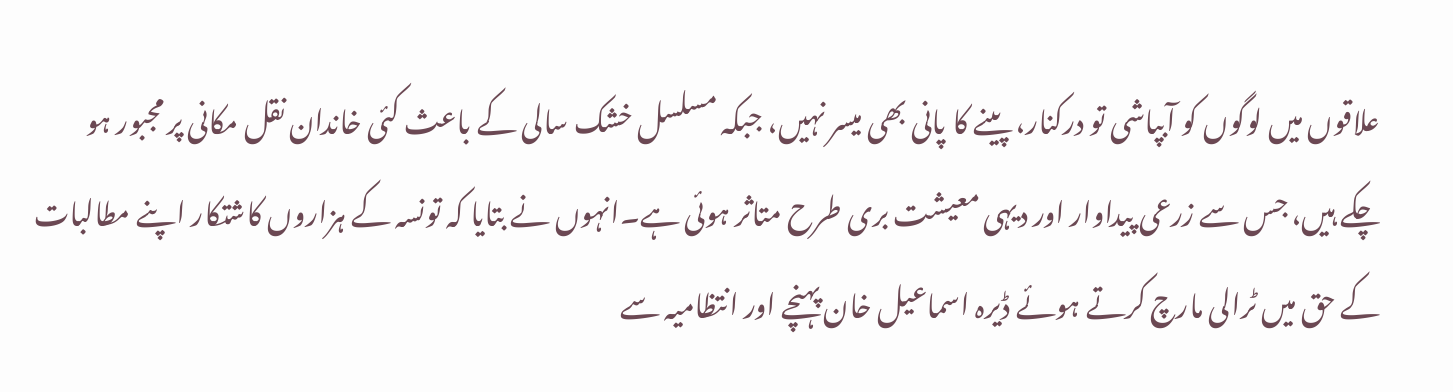علاقوں میں لوگوں کو آبپاشی تو درکنار، پینے کا پانی بھی میسر نہیں، جبکہ مسلسل خشک سالی کے باعث کئی خاندان نقل مکانی پر مجبور ہو چکے ہیں، جس سے زرعی پیداوار اور دیہی معیشت بری طرح متاثر ہوئی ہے۔انہوں نے بتایا کہ تونسہ کے ہزاروں کاشتکار اپنے مطالبات کے حق میں ٹرالی مارچ کرتے ہوئے ڈیرہ اسماعیل خان پہنچے اور انتظامیہ سے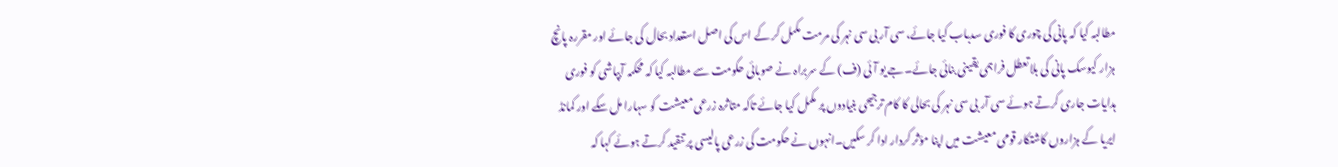مطالبہ کیا کہ پانی کی چوری کا فوری سدباب کیا جائے، سی آر بی سی نہر کی مرمت مکمل کر کے اس کی اصل استعداد بحال کی جائے اور مقررہ پانچ ہزار کیوسک پانی کی بلا تعطل فراہمی یقینی بنائی جائے۔جے یو آئی (ف) کے سربراہ نے صوبائی حکومت سے مطالبہ کیا کہ محکمہ آبپاشی کو فوری ہدایات جاری کرتے ہوئے سی آر بی سی نہر کی بحالی کا کام ترجیحی بنیادوں پر مکمل کیا جائے تاکہ متاثرہ زرعی معیشت کو سہارا مل سکے اور کمانڈ ایریا کے ہزاروں کاشتکار قومی معیشت میں اپنا مؤثر کردار ادا کر سکیں۔انہوں نے حکومت کی زرعی پالیسی پر تنقید کرتے ہوئے کہا کہ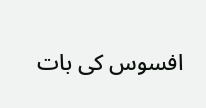افسوس کی بات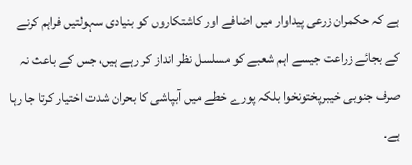ہے کہ حکمران زرعی پیداوار میں اضافے اور کاشتکاروں کو بنیادی سہولتیں فراہم کرنے کے بجائے زراعت جیسے اہم شعبے کو مسلسل نظر انداز کر رہے ہیں، جس کے باعث نہ صرف جنوبی خیبرپختونخوا بلکہ پورے خطے میں آبپاشی کا بحران شدت اختیار کرتا جا رہا ہے۔